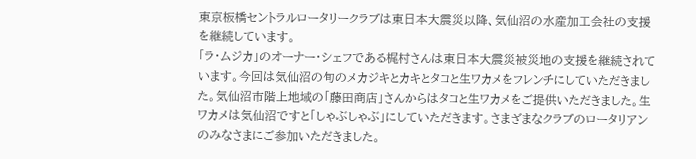東京板橋セントラルロータリークラブは東日本大震災以降、気仙沼の水産加工会社の支援を継続しています。
「ラ・ムジカ」のオーナー・シェフである梶村さんは東日本大震災被災地の支援を継続されています。今回は気仙沼の旬のメカジキとカキとタコと生ワカメをフレンチにしていただきました。気仙沼市階上地域の「藤田商店」さんからはタコと生ワカメをご提供いただきました。生ワカメは気仙沼ですと「しゃぶしゃぶ」にしていただきます。さまざまなクラブのロータリアンのみなさまにご参加いただきました。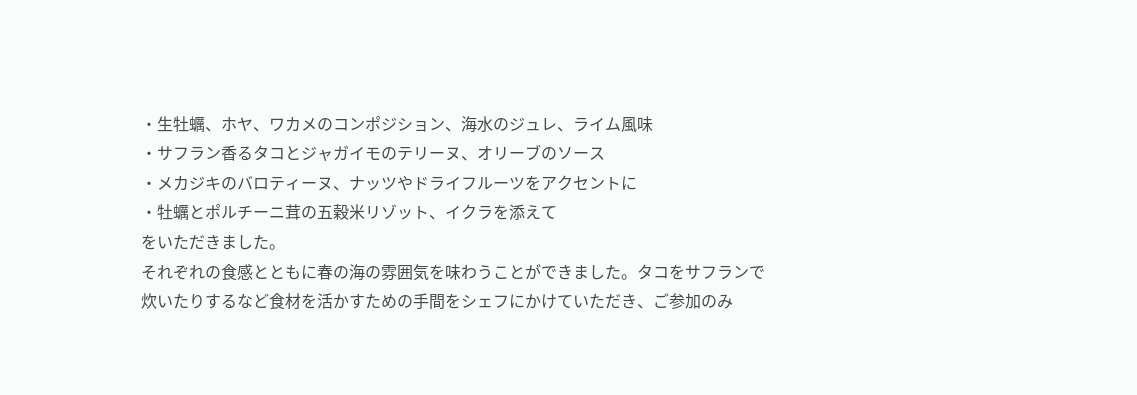・生牡蠣、ホヤ、ワカメのコンポジション、海水のジュレ、ライム風味
・サフラン香るタコとジャガイモのテリーヌ、オリーブのソース
・メカジキのバロティーヌ、ナッツやドライフルーツをアクセントに
・牡蠣とポルチーニ茸の五穀米リゾット、イクラを添えて
をいただきました。
それぞれの食感とともに春の海の雰囲気を味わうことができました。タコをサフランで炊いたりするなど食材を活かすための手間をシェフにかけていただき、ご参加のみ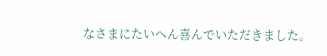なさまにたいへん喜んでいただきました。